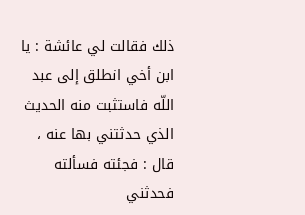ذلك فقالت لي عائشة : يا ابن أخي انطلق إلى عبد اللّه فاستثبت منه الحديث الذي حدثتني بها عنه ، قال : فجئته فسألته فحدثني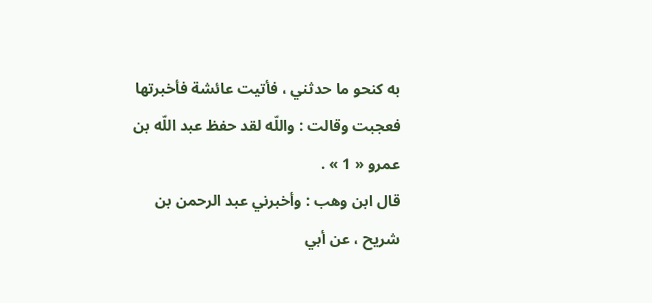به كنحو ما حدثني ، فأتيت عائشة فأخبرتها فعجبت وقالت : واللّه لقد حفظ عبد اللّه بن عمرو « 1 » .
قال ابن وهب : وأخبرني عبد الرحمن بن شريح ، عن أبي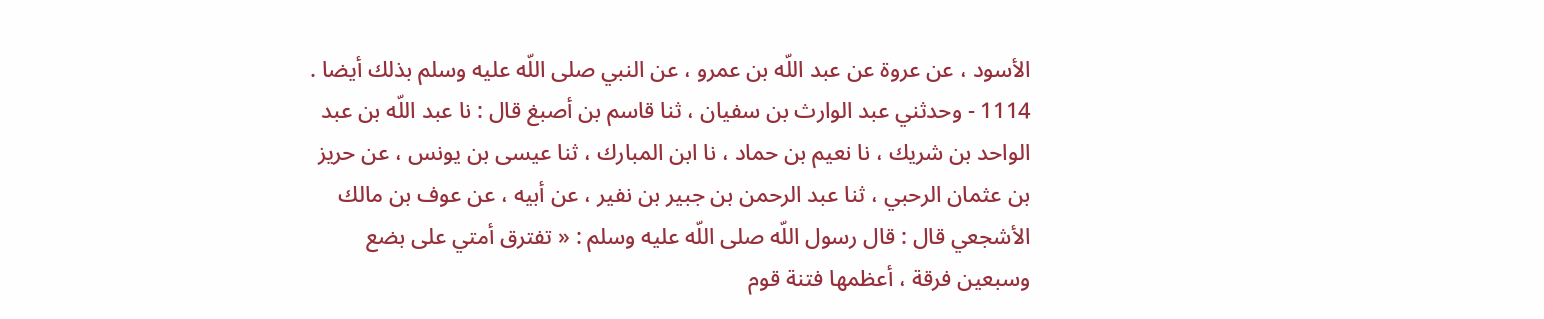الأسود ، عن عروة عن عبد اللّه بن عمرو ، عن النبي صلى اللّه عليه وسلم بذلك أيضا .
1114 - وحدثني عبد الوارث بن سفيان ، ثنا قاسم بن أصبغ قال : نا عبد اللّه بن عبد الواحد بن شريك ، نا نعيم بن حماد ، نا ابن المبارك ، ثنا عيسى بن يونس ، عن حريز بن عثمان الرحبي ، ثنا عبد الرحمن بن جبير بن نفير ، عن أبيه ، عن عوف بن مالك الأشجعي قال : قال رسول اللّه صلى اللّه عليه وسلم : « تفترق أمتي على بضع وسبعين فرقة ، أعظمها فتنة قوم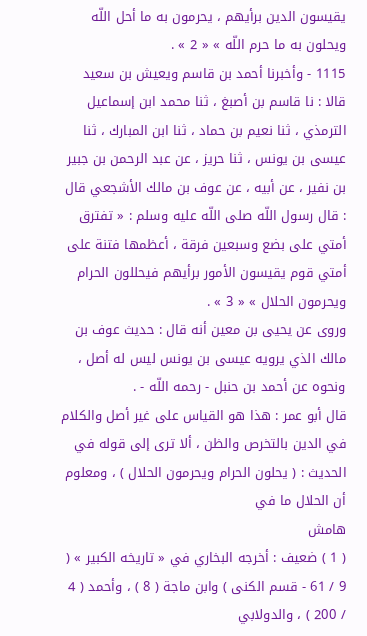يقيسون الدين برأيهم ، يحرمون به ما أحل اللّه ويحلون به ما حرم اللّه » « 2 » .
1115 - وأخبرنا أحمد بن قاسم ويعيش بن سعيد قالا : نا قاسم بن أصبغ ، ثنا محمد ابن إسماعيل الترمذي ، ثنا نعيم بن حماد ، ثنا ابن المبارك ، ثنا عيسى بن يونس ، ثنا حريز ، عن عبد الرحمن بن جبير بن نفير ، عن أبيه ، عن عوف بن مالك الأشجعي قال : قال رسول اللّه صلى اللّه عليه وسلم : « تفترق أمتي على بضع وسبعين فرقة ، أعظمها فتنة على أمتي قوم يقيسون الأمور برأيهم فيحللون الحرام ويحرمون الحلال » « 3 » .
وروى عن يحيى بن معين أنه قال : حديث عوف بن مالك الذي يرويه عيسى بن يونس ليس له أصل ، ونحوه عن أحمد بن حنبل - رحمه اللّه - .
قال أبو عمر : هذا هو القياس على غير أصل والكلام في الدين بالتخرص والظن ، ألا ترى إلى قوله في الحديث : ( يحلون الحرام ويحرمون الحلال ) ، ومعلوم أن الحلال ما في
هامش
( 1 ) ضعيف : أخرجه البخاري في « تاريخه الكبير » ( 9 / 61 - قسم الكنى ) وابن ماجة ( 8 ) ، وأحمد ( 4 / 200 ) ، والدولابي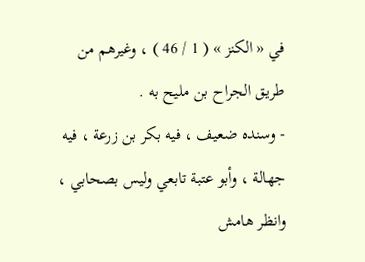في « الكنز » ( 1 / 46 ) ، وغيرهم من طريق الجراح بن مليح به .
- وسنده ضعيف ، فيه بكر بن زرعة ، فيه جهالة ، وأبو عتبة تابعي وليس بصحابي ، وانظر هامش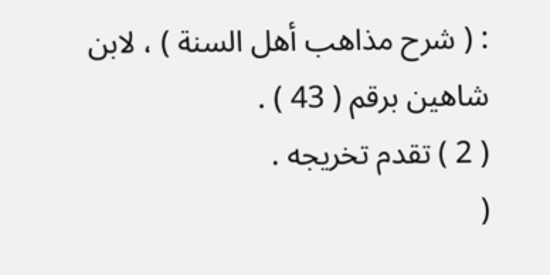: ( شرح مذاهب أهل السنة ) ، لابن شاهين برقم ( 43 ) .
( 2 ) تقدم تخريجه .
(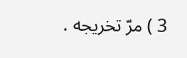3 ) مرّ تخريجه .